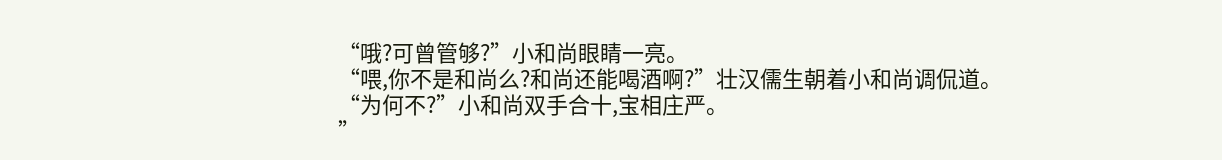“哦?可曾管够?”小和尚眼睛一亮。
“喂,你不是和尚么?和尚还能喝酒啊?”壮汉儒生朝着小和尚调侃道。
“为何不?”小和尚双手合十,宝相庄严。
”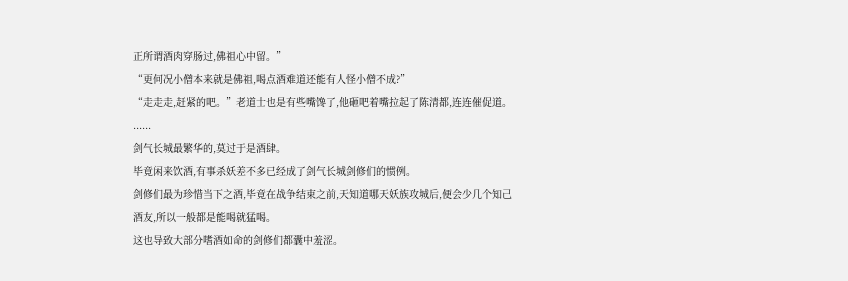正所谓酒肉穿肠过,佛祖心中留。”
“更何况小僧本来就是佛祖,喝点酒难道还能有人怪小僧不成?”
“走走走,赶紧的吧。”老道士也是有些嘴馋了,他砸吧着嘴拉起了陈清都,连连催促道。
......
剑气长城最繁华的,莫过于是酒肆。
毕竟闲来饮酒,有事杀妖差不多已经成了剑气长城剑修们的惯例。
剑修们最为珍惜当下之酒,毕竟在战争结束之前,天知道哪天妖族攻城后,便会少几个知己酒友,所以一般都是能喝就猛喝。
这也导致大部分嗜酒如命的剑修们都囊中羞涩。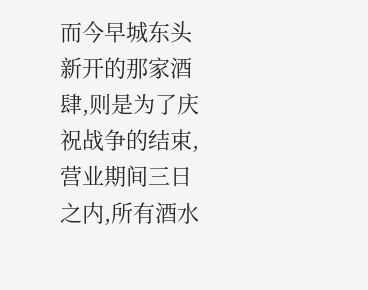而今早城东头新开的那家酒肆,则是为了庆祝战争的结束,营业期间三日之内,所有酒水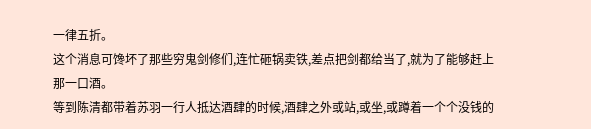一律五折。
这个消息可馋坏了那些穷鬼剑修们,连忙砸锅卖铁,差点把剑都给当了,就为了能够赶上那一口酒。
等到陈清都带着苏羽一行人抵达酒肆的时候,酒肆之外或站,或坐,或蹲着一个个没钱的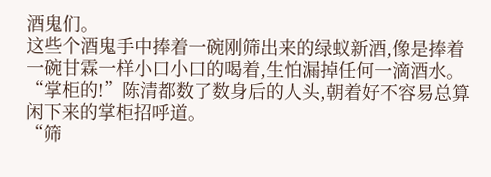酒鬼们。
这些个酒鬼手中捧着一碗刚筛出来的绿蚁新酒,像是捧着一碗甘霖一样小口小口的喝着,生怕漏掉任何一滴酒水。
“掌柜的!”陈清都数了数身后的人头,朝着好不容易总算闲下来的掌柜招呼道。
“筛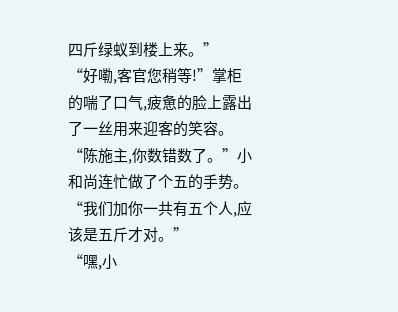四斤绿蚁到楼上来。”
“好嘞,客官您稍等!”掌柜的喘了口气,疲惫的脸上露出了一丝用来迎客的笑容。
“陈施主,你数错数了。”小和尚连忙做了个五的手势。
“我们加你一共有五个人,应该是五斤才对。”
“嘿,小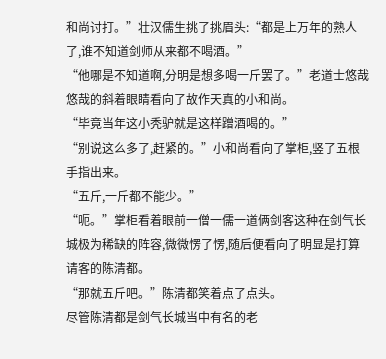和尚讨打。”壮汉儒生挑了挑眉头:“都是上万年的熟人了,谁不知道剑师从来都不喝酒。”
“他哪是不知道啊,分明是想多喝一斤罢了。”老道士悠哉悠哉的斜着眼睛看向了故作天真的小和尚。
“毕竟当年这小秃驴就是这样蹭酒喝的。”
“别说这么多了,赶紧的。”小和尚看向了掌柜,竖了五根手指出来。
“五斤,一斤都不能少。”
“呃。”掌柜看着眼前一僧一儒一道俩剑客这种在剑气长城极为稀缺的阵容,微微愣了愣,随后便看向了明显是打算请客的陈清都。
“那就五斤吧。”陈清都笑着点了点头。
尽管陈清都是剑气长城当中有名的老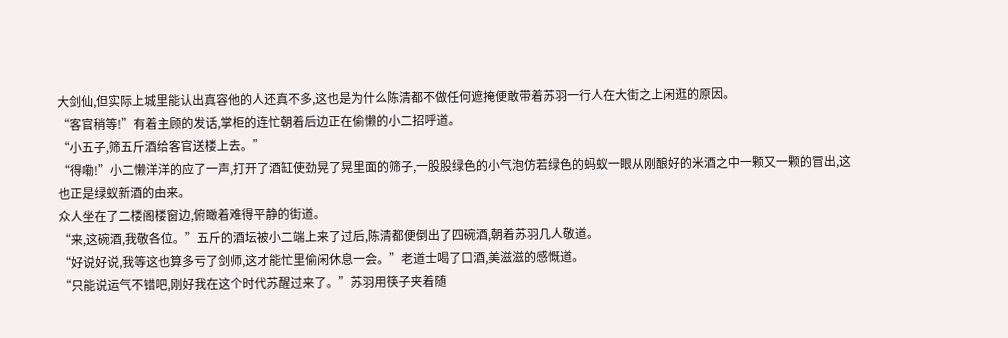大剑仙,但实际上城里能认出真容他的人还真不多,这也是为什么陈清都不做任何遮掩便敢带着苏羽一行人在大街之上闲逛的原因。
“客官稍等!”有着主顾的发话,掌柜的连忙朝着后边正在偷懒的小二招呼道。
“小五子,筛五斤酒给客官送楼上去。”
“得嘞!”小二懒洋洋的应了一声,打开了酒缸使劲晃了晃里面的筛子,一股股绿色的小气泡仿若绿色的蚂蚁一眼从刚酿好的米酒之中一颗又一颗的冒出,这也正是绿蚁新酒的由来。
众人坐在了二楼阁楼窗边,俯瞰着难得平静的街道。
“来,这碗酒,我敬各位。”五斤的酒坛被小二端上来了过后,陈清都便倒出了四碗酒,朝着苏羽几人敬道。
“好说好说,我等这也算多亏了剑师,这才能忙里偷闲休息一会。”老道士喝了口酒,美滋滋的感慨道。
“只能说运气不错吧,刚好我在这个时代苏醒过来了。”苏羽用筷子夹着随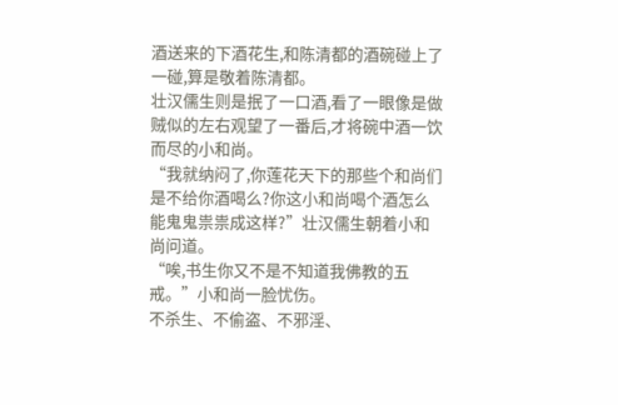酒送来的下酒花生,和陈清都的酒碗碰上了一碰,算是敬着陈清都。
壮汉儒生则是抿了一口酒,看了一眼像是做贼似的左右观望了一番后,才将碗中酒一饮而尽的小和尚。
“我就纳闷了,你莲花天下的那些个和尚们是不给你酒喝么?你这小和尚喝个酒怎么能鬼鬼祟祟成这样?”壮汉儒生朝着小和尚问道。
“唉,书生你又不是不知道我佛教的五戒。”小和尚一脸忧伤。
不杀生、不偷盗、不邪淫、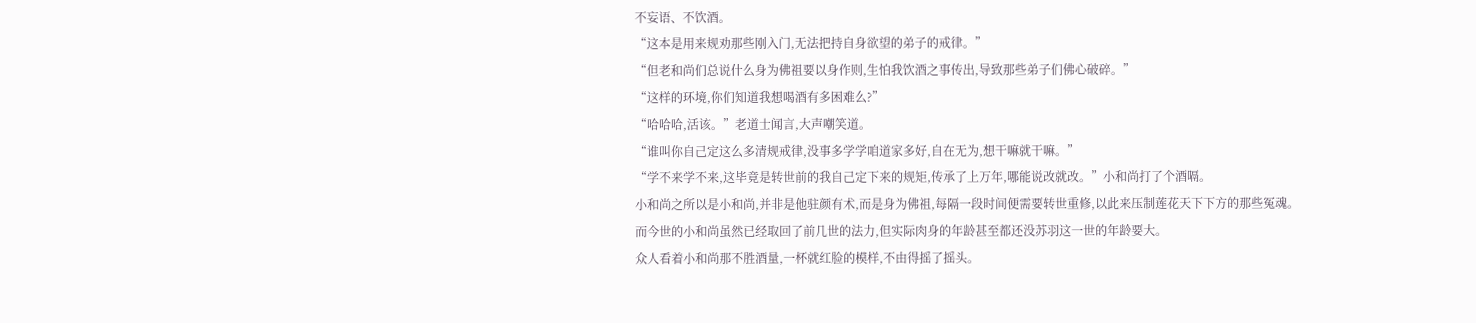不妄语、不饮酒。
“这本是用来规劝那些刚入门,无法把持自身欲望的弟子的戒律。”
“但老和尚们总说什么身为佛祖要以身作则,生怕我饮酒之事传出,导致那些弟子们佛心破碎。”
“这样的环境,你们知道我想喝酒有多困难么?”
“哈哈哈,活该。”老道士闻言,大声嘲笑道。
“谁叫你自己定这么多清规戒律,没事多学学咱道家多好,自在无为,想干嘛就干嘛。”
“学不来学不来,这毕竟是转世前的我自己定下来的规矩,传承了上万年,哪能说改就改。”小和尚打了个酒嗝。
小和尚之所以是小和尚,并非是他驻颜有术,而是身为佛祖,每隔一段时间便需要转世重修,以此来压制莲花天下下方的那些冤魂。
而今世的小和尚虽然已经取回了前几世的法力,但实际肉身的年龄甚至都还没苏羽这一世的年龄要大。
众人看着小和尚那不胜酒量,一杯就红脸的模样,不由得摇了摇头。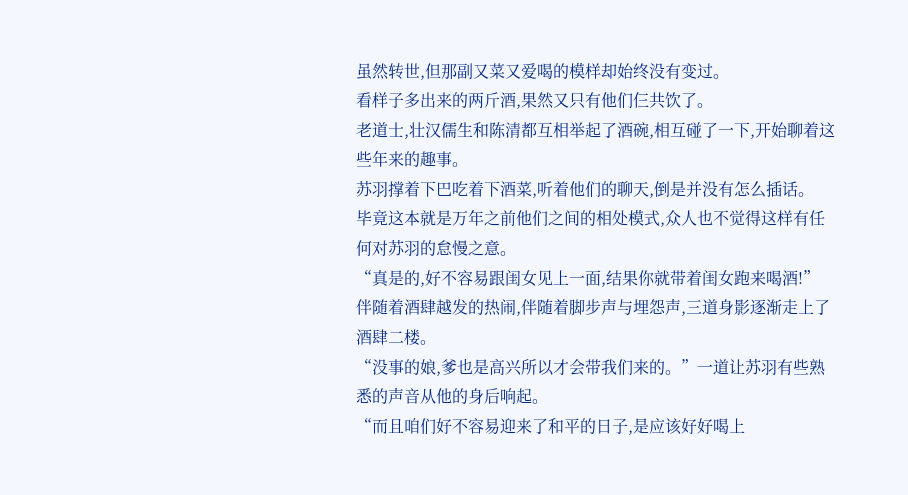虽然转世,但那副又菜又爱喝的模样却始终没有变过。
看样子多出来的两斤酒,果然又只有他们仨共饮了。
老道士,壮汉儒生和陈清都互相举起了酒碗,相互碰了一下,开始聊着这些年来的趣事。
苏羽撑着下巴吃着下酒菜,听着他们的聊天,倒是并没有怎么插话。
毕竟这本就是万年之前他们之间的相处模式,众人也不觉得这样有任何对苏羽的怠慢之意。
“真是的,好不容易跟闺女见上一面,结果你就带着闺女跑来喝酒!”
伴随着酒肆越发的热闹,伴随着脚步声与埋怨声,三道身影逐渐走上了酒肆二楼。
“没事的娘,爹也是高兴所以才会带我们来的。”一道让苏羽有些熟悉的声音从他的身后响起。
“而且咱们好不容易迎来了和平的日子,是应该好好喝上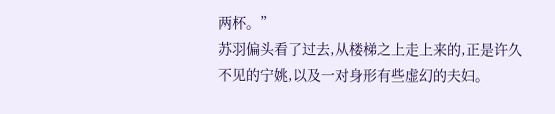两杯。”
苏羽偏头看了过去,从楼梯之上走上来的,正是许久不见的宁姚,以及一对身形有些虚幻的夫妇。